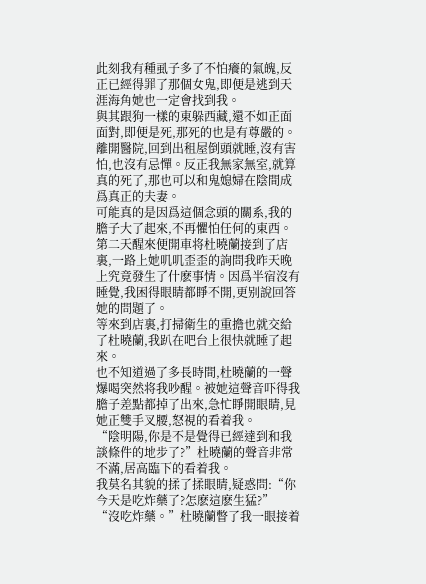此刻我有種虱子多了不怕癢的氣魄,反正已經得罪了那個女鬼,即便是逃到天涯海角她也一定會找到我。
與其跟狗一樣的東躲西藏,還不如正面面對,即便是死,那死的也是有尊嚴的。
離開醫院,回到出租屋倒頭就睡,沒有害怕,也沒有忌憚。反正我無家無室,就算真的死了,那也可以和鬼媳婦在陰間成爲真正的夫妻。
可能真的是因爲這個念頭的關系,我的膽子大了起來,不再懼怕任何的東西。
第二天醒來便開車将杜曉蘭接到了店裏,一路上她叽叽歪歪的詢問我昨天晚上究竟發生了什麽事情。因爲半宿沒有睡覺,我困得眼睛都睜不開,更别說回答她的問題了。
等來到店裏,打掃衛生的重擔也就交給了杜曉蘭,我趴在吧台上很快就睡了起來。
也不知道過了多長時間,杜曉蘭的一聲爆喝突然将我吵醒。被她這聲音吓得我膽子差點都掉了出來,急忙睜開眼睛,見她正雙手叉腰,怒視的看着我。
“陰明陽,你是不是覺得已經達到和我談條件的地步了?”杜曉蘭的聲音非常不滿,居高臨下的看着我。
我莫名其貌的揉了揉眼睛,疑惑問:“你今天是吃炸藥了?怎麽這麽生猛?”
“沒吃炸藥。”杜曉蘭瞥了我一眼接着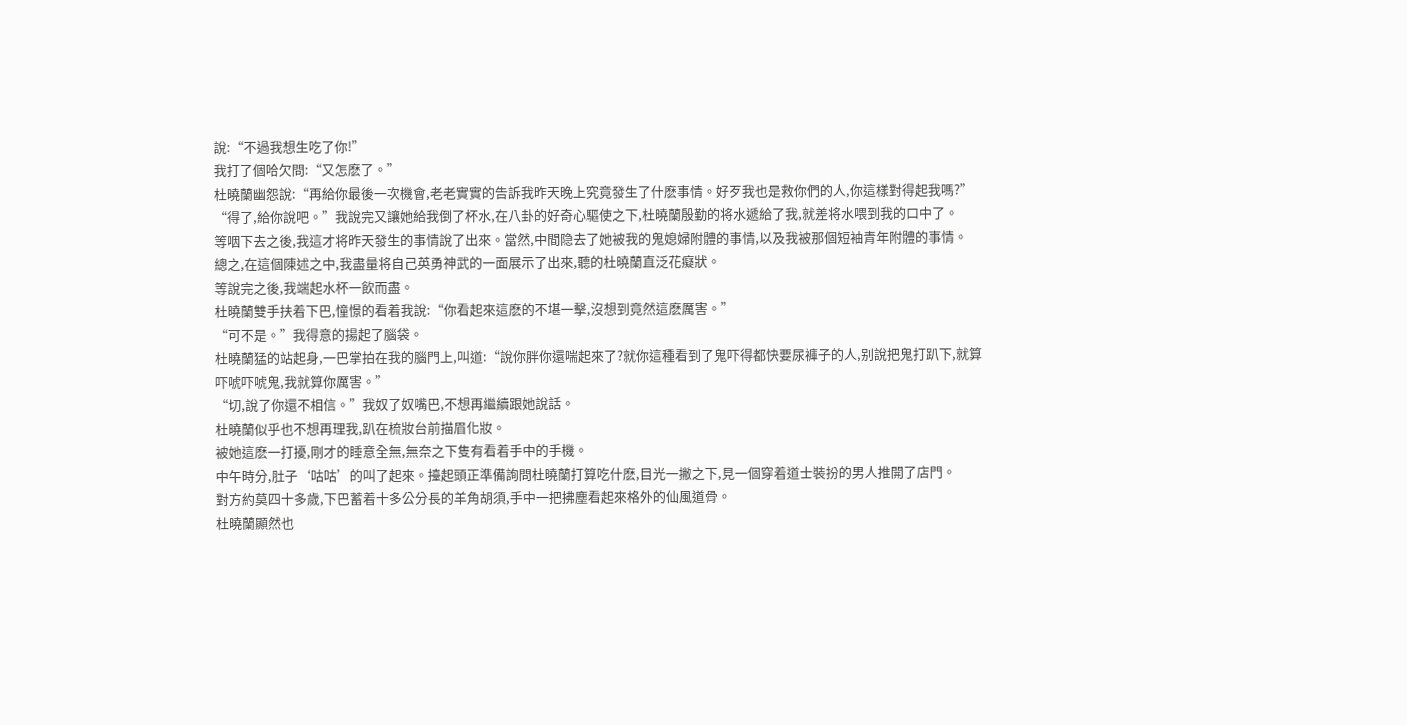說:“不過我想生吃了你!”
我打了個哈欠問:“又怎麽了。”
杜曉蘭幽怨說:“再給你最後一次機會,老老實實的告訴我昨天晚上究竟發生了什麽事情。好歹我也是救你們的人,你這樣對得起我嗎?”
“得了,給你說吧。”我說完又讓她給我倒了杯水,在八卦的好奇心驅使之下,杜曉蘭殷勤的将水遞給了我,就差将水喂到我的口中了。
等咽下去之後,我這才将昨天發生的事情說了出來。當然,中間隐去了她被我的鬼媳婦附體的事情,以及我被那個短袖青年附體的事情。
總之,在這個陳述之中,我盡量将自己英勇神武的一面展示了出來,聽的杜曉蘭直泛花癡狀。
等說完之後,我端起水杯一飲而盡。
杜曉蘭雙手扶着下巴,憧憬的看着我說:“你看起來這麽的不堪一擊,沒想到竟然這麽厲害。”
“可不是。”我得意的揚起了腦袋。
杜曉蘭猛的站起身,一巴掌拍在我的腦門上,叫道:“說你胖你還喘起來了?就你這種看到了鬼吓得都快要尿褲子的人,别說把鬼打趴下,就算吓唬吓唬鬼,我就算你厲害。”
“切,說了你還不相信。”我奴了奴嘴巴,不想再繼續跟她說話。
杜曉蘭似乎也不想再理我,趴在梳妝台前描眉化妝。
被她這麽一打擾,剛才的睡意全無,無奈之下隻有看着手中的手機。
中午時分,肚子‘咕咕’的叫了起來。擡起頭正準備詢問杜曉蘭打算吃什麽,目光一撇之下,見一個穿着道士裝扮的男人推開了店門。
對方約莫四十多歲,下巴蓄着十多公分長的羊角胡須,手中一把拂塵看起來格外的仙風道骨。
杜曉蘭顯然也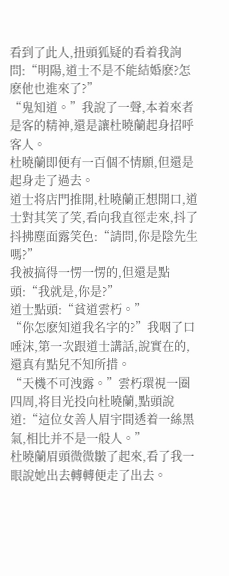看到了此人,扭頭狐疑的看着我詢問:“明陽,道士不是不能結婚麽?怎麽他也進來了?”
“鬼知道。”我說了一聲,本着來者是客的精神,還是讓杜曉蘭起身招呼客人。
杜曉蘭即便有一百個不情願,但還是起身走了過去。
道士将店門推開,杜曉蘭正想開口,道士對其笑了笑,看向我直徑走來,抖了抖拂塵面露笑色:“請問,你是陰先生嗎?”
我被搞得一愣一愣的,但還是點頭:“我就是,你是?”
道士點頭:“貧道雲朽。”
“你怎麽知道我名字的?”我咽了口唾沫,第一次跟道士講話,說實在的,還真有點兒不知所措。
“天機不可洩露。”雲朽環視一圈四周,将目光投向杜曉蘭,點頭說道:“這位女善人眉宇間透着一絲黑氣,相比并不是一般人。”
杜曉蘭眉頭微微皺了起來,看了我一眼說她出去轉轉便走了出去。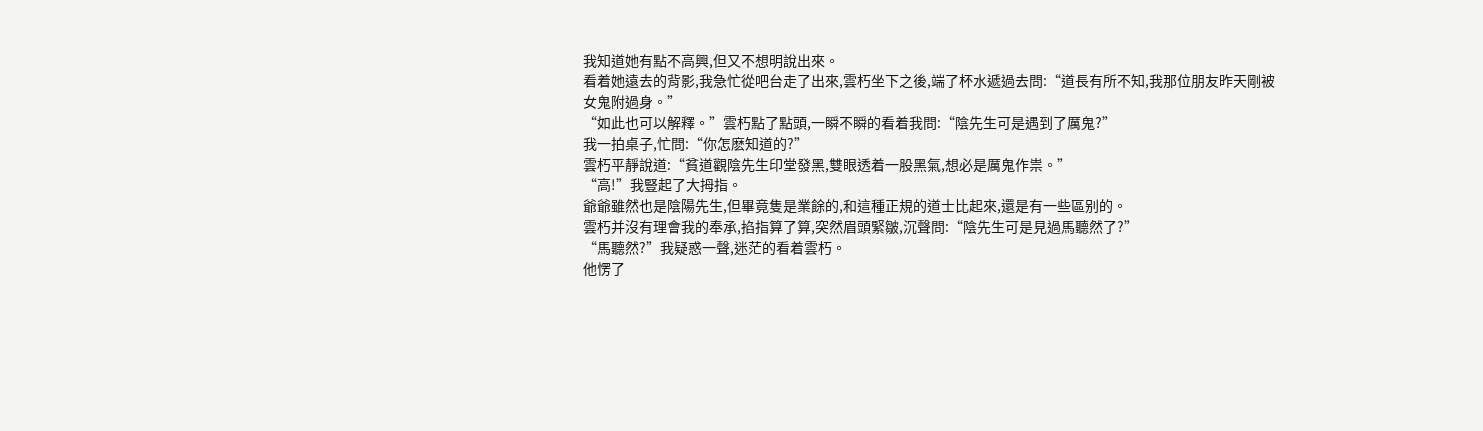我知道她有點不高興,但又不想明說出來。
看着她遠去的背影,我急忙從吧台走了出來,雲朽坐下之後,端了杯水遞過去問:“道長有所不知,我那位朋友昨天剛被女鬼附過身。”
“如此也可以解釋。”雲朽點了點頭,一瞬不瞬的看着我問:“陰先生可是遇到了厲鬼?”
我一拍桌子,忙問:“你怎麽知道的?”
雲朽平靜說道:“貧道觀陰先生印堂發黑,雙眼透着一股黑氣,想必是厲鬼作祟。”
“高!”我豎起了大拇指。
爺爺雖然也是陰陽先生,但畢竟隻是業餘的,和這種正規的道士比起來,還是有一些區别的。
雲朽并沒有理會我的奉承,掐指算了算,突然眉頭緊皺,沉聲問:“陰先生可是見過馬聽然了?”
“馬聽然?”我疑惑一聲,迷茫的看着雲朽。
他愣了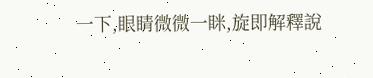一下,眼睛微微一眯,旋即解釋說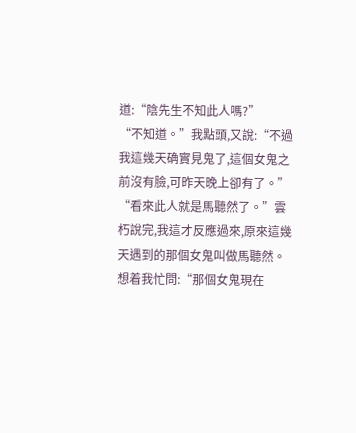道:“陰先生不知此人嗎?”
“不知道。”我點頭,又說:“不過我這幾天确實見鬼了,這個女鬼之前沒有臉,可昨天晚上卻有了。”
“看來此人就是馬聽然了。”雲朽說完,我這才反應過來,原來這幾天遇到的那個女鬼叫做馬聽然。
想着我忙問:“那個女鬼現在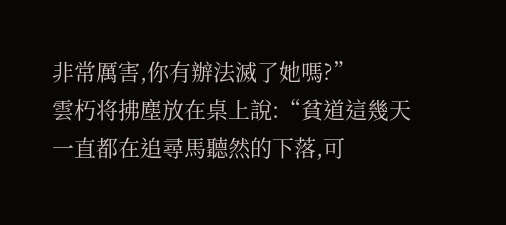非常厲害,你有辦法滅了她嗎?”
雲朽将拂塵放在桌上說:“貧道這幾天一直都在追尋馬聽然的下落,可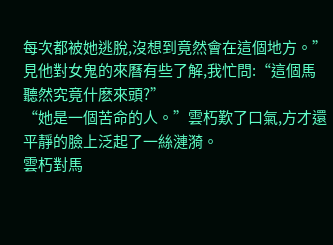每次都被她逃脫,沒想到竟然會在這個地方。”
見他對女鬼的來曆有些了解,我忙問:“這個馬聽然究竟什麽來頭?”
“她是一個苦命的人。”雲朽歎了口氣,方才還平靜的臉上泛起了一絲漣漪。
雲朽對馬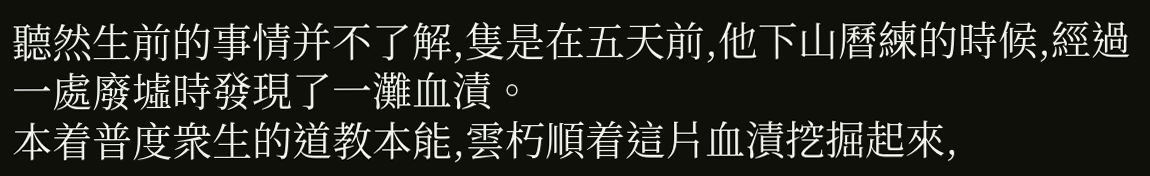聽然生前的事情并不了解,隻是在五天前,他下山曆練的時候,經過一處廢墟時發現了一灘血漬。
本着普度衆生的道教本能,雲朽順着這片血漬挖掘起來,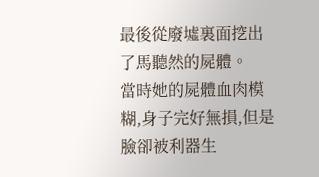最後從廢墟裏面挖出了馬聽然的屍體。
當時她的屍體血肉模糊,身子完好無損,但是臉卻被利器生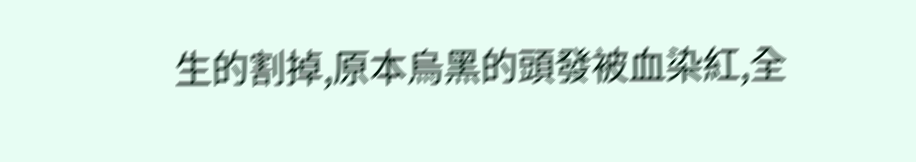生的割掉,原本烏黑的頭發被血染紅,全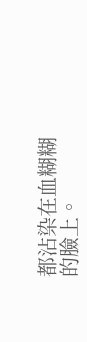都沾染在血糊糊的臉上。